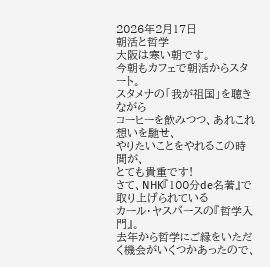2026年2月17日
朝活と哲学
大阪は寒い朝です。
今朝もカフェで朝活からスタート。
スタメナの「我が祖国」を聴きながら
コーヒーを飲みつつ、あれこれ想いを馳せ、
やりたいことをやれるこの時間が、
とても貴重です!
さて、NHK『100分de名著』で取り上げられている
カール・ヤスパースの『哲学入門』。
去年から哲学にご縁をいただく機会がいくつかあったので、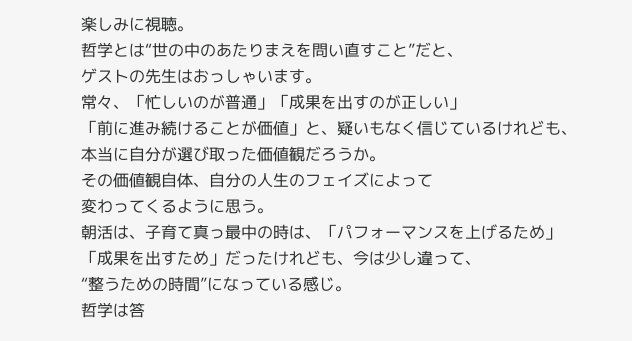楽しみに視聴。
哲学とは“世の中のあたりまえを問い直すこと”だと、
ゲストの先生はおっしゃいます。
常々、「忙しいのが普通」「成果を出すのが正しい」
「前に進み続けることが価値」と、疑いもなく信じているけれども、
本当に自分が選び取った価値観だろうか。
その価値観自体、自分の人生のフェイズによって
変わってくるように思う。
朝活は、子育て真っ最中の時は、「パフォーマンスを上げるため」
「成果を出すため」だったけれども、今は少し違って、
“整うための時間”になっている感じ。
哲学は答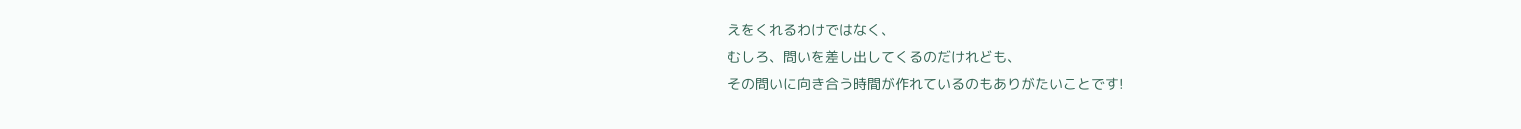えをくれるわけではなく、
むしろ、問いを差し出してくるのだけれども、
その問いに向き合う時間が作れているのもありがたいことです!